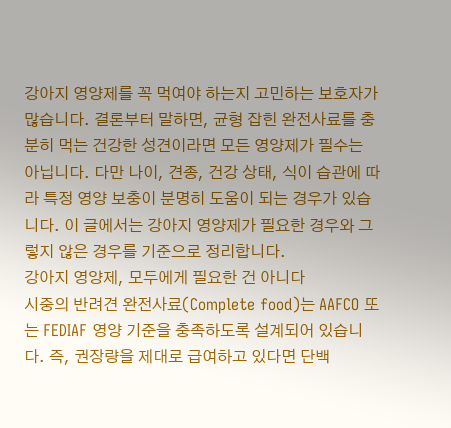강아지 영양제를 꼭 먹여야 하는지 고민하는 보호자가 많습니다. 결론부터 말하면, 균형 잡힌 완전사료를 충분히 먹는 건강한 성견이라면 모든 영양제가 필수는 아닙니다. 다만 나이, 견종, 건강 상태, 식이 습관에 따라 특정 영양 보충이 분명히 도움이 되는 경우가 있습니다. 이 글에서는 강아지 영양제가 필요한 경우와 그렇지 않은 경우를 기준으로 정리합니다.
강아지 영양제, 모두에게 필요한 건 아니다
시중의 반려견 완전사료(Complete food)는 AAFCO 또는 FEDIAF 영양 기준을 충족하도록 설계되어 있습니다. 즉, 권장량을 제대로 급여하고 있다면 단백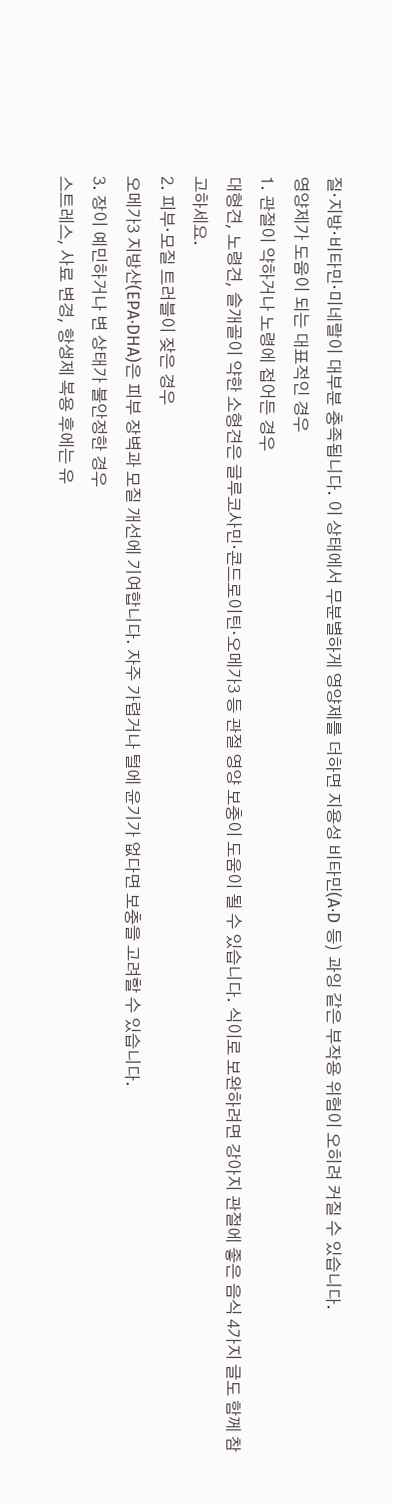질·지방·비타민·미네랄이 대부분 충족됩니다. 이 상태에서 무분별하게 영양제를 더하면 지용성 비타민(A·D 등) 과잉 같은 부작용 위험이 오히려 커질 수 있습니다.
영양제가 도움이 되는 대표적인 경우
1. 관절이 약하거나 노령에 접어든 경우
대형견, 노령견, 슬개골이 약한 소형견은 글루코사민·콘드로이틴·오메가3 등 관절 영양 보충이 도움이 될 수 있습니다. 식이로 보완하려면 강아지 관절에 좋은 음식 4가지 글도 함께 참고하세요.
2. 피부·모질 트러블이 잦은 경우
오메가3 지방산(EPA·DHA)은 피부 장벽과 모질 개선에 기여합니다. 자주 가렵거나 털에 윤기가 없다면 보충을 고려할 수 있습니다.
3. 장이 예민하거나 변 상태가 불안정한 경우
스트레스, 사료 변경, 항생제 복용 후에는 유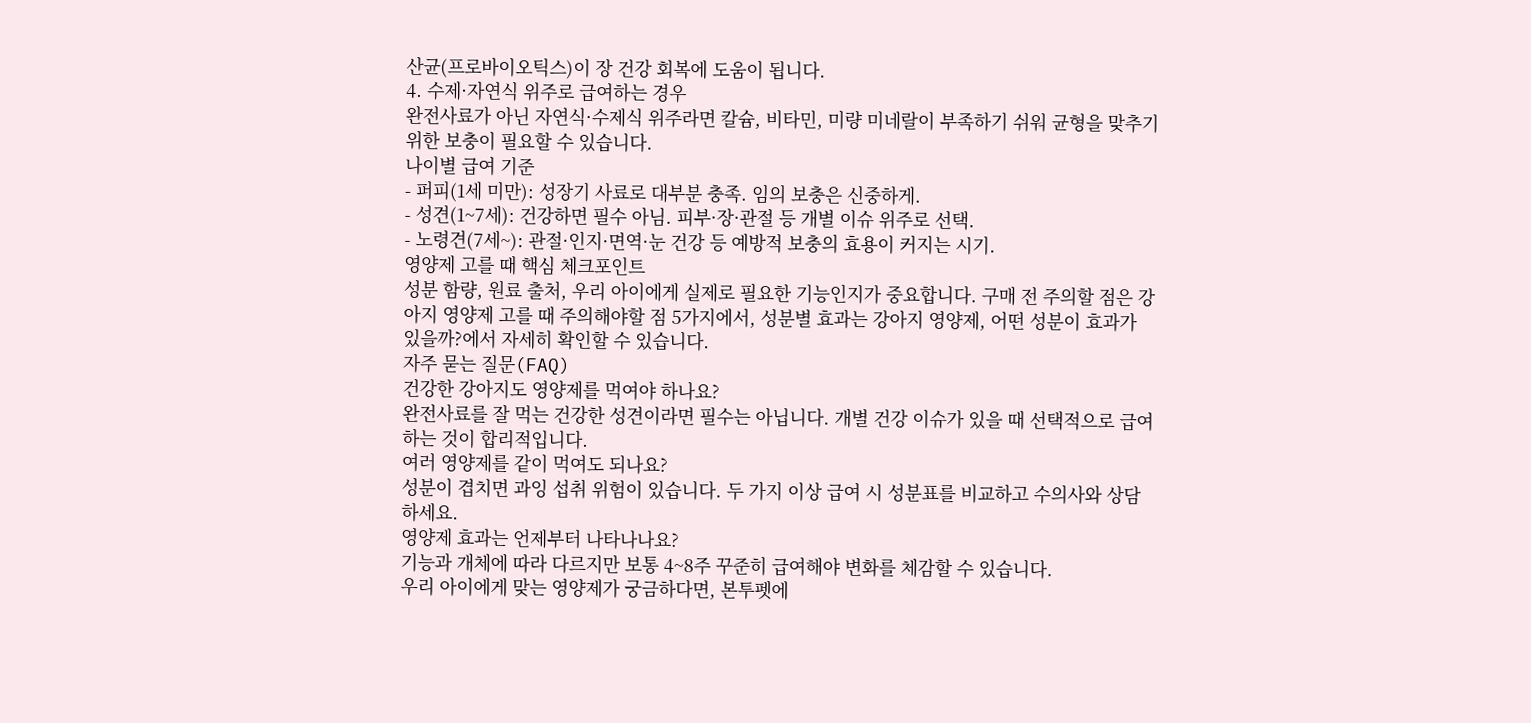산균(프로바이오틱스)이 장 건강 회복에 도움이 됩니다.
4. 수제·자연식 위주로 급여하는 경우
완전사료가 아닌 자연식·수제식 위주라면 칼슘, 비타민, 미량 미네랄이 부족하기 쉬워 균형을 맞추기 위한 보충이 필요할 수 있습니다.
나이별 급여 기준
- 퍼피(1세 미만): 성장기 사료로 대부분 충족. 임의 보충은 신중하게.
- 성견(1~7세): 건강하면 필수 아님. 피부·장·관절 등 개별 이슈 위주로 선택.
- 노령견(7세~): 관절·인지·면역·눈 건강 등 예방적 보충의 효용이 커지는 시기.
영양제 고를 때 핵심 체크포인트
성분 함량, 원료 출처, 우리 아이에게 실제로 필요한 기능인지가 중요합니다. 구매 전 주의할 점은 강아지 영양제 고를 때 주의해야할 점 5가지에서, 성분별 효과는 강아지 영양제, 어떤 성분이 효과가 있을까?에서 자세히 확인할 수 있습니다.
자주 묻는 질문(FAQ)
건강한 강아지도 영양제를 먹여야 하나요?
완전사료를 잘 먹는 건강한 성견이라면 필수는 아닙니다. 개별 건강 이슈가 있을 때 선택적으로 급여하는 것이 합리적입니다.
여러 영양제를 같이 먹여도 되나요?
성분이 겹치면 과잉 섭취 위험이 있습니다. 두 가지 이상 급여 시 성분표를 비교하고 수의사와 상담하세요.
영양제 효과는 언제부터 나타나나요?
기능과 개체에 따라 다르지만 보통 4~8주 꾸준히 급여해야 변화를 체감할 수 있습니다.
우리 아이에게 맞는 영양제가 궁금하다면, 본투펫에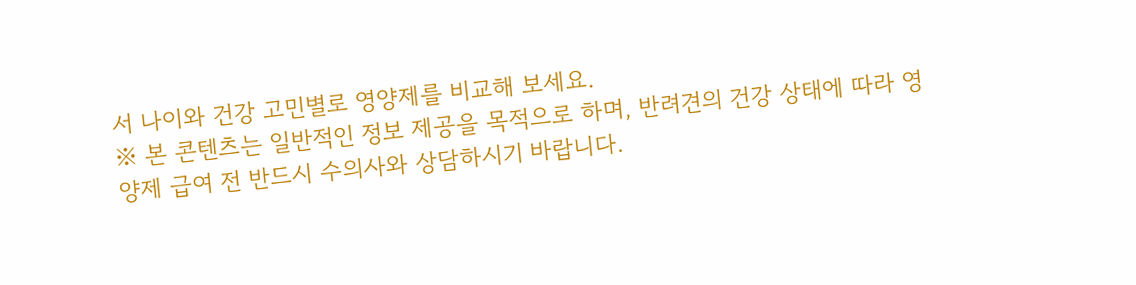서 나이와 건강 고민별로 영양제를 비교해 보세요.
※ 본 콘텐츠는 일반적인 정보 제공을 목적으로 하며, 반려견의 건강 상태에 따라 영양제 급여 전 반드시 수의사와 상담하시기 바랍니다.